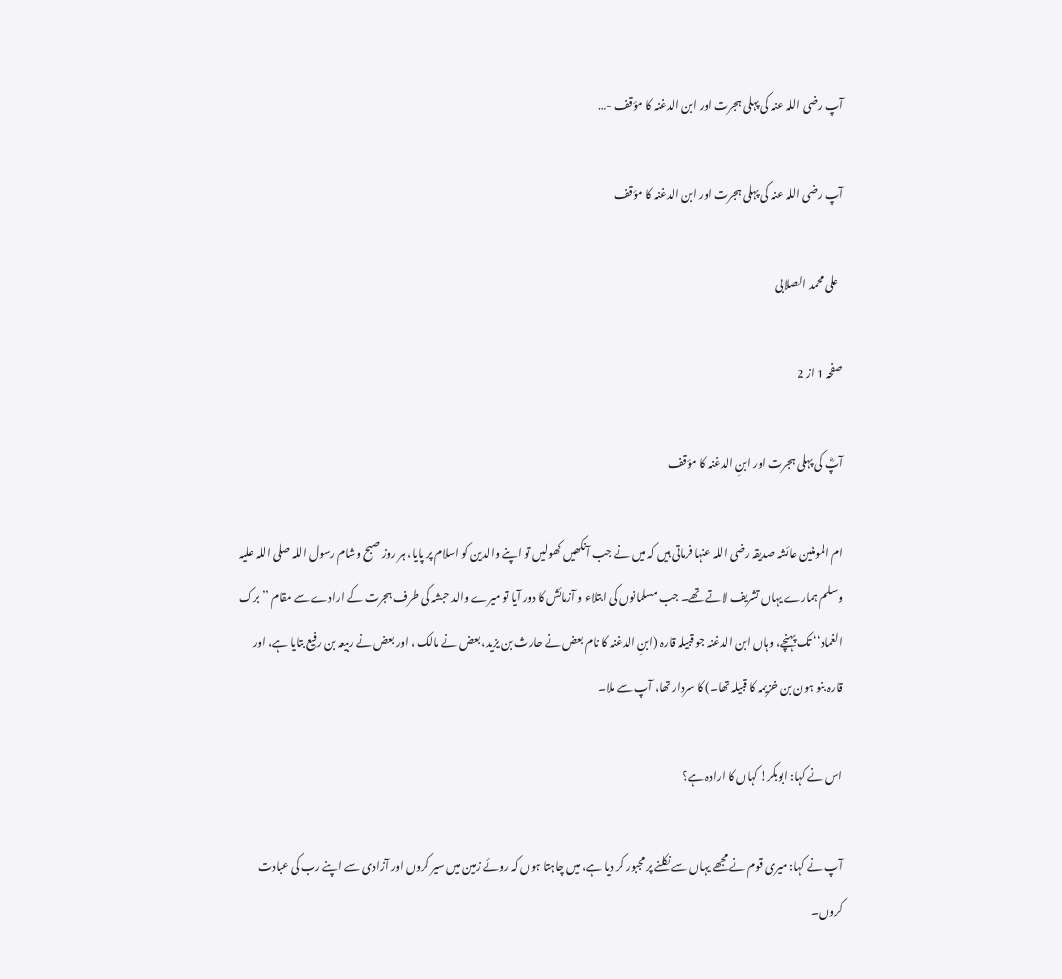آپ رضی اللہ عنہ کی پہلی ہجرت اور ابن الدغنہ کا مؤقف -…

آپ رضی اللہ عنہ کی پہلی ہجرت اور ابن الدغنہ کا مؤقف

  علی محمد الصلابی

صفحہ 1 از 2

آپؓ کی پہلی ہجرت اور ابنِ الدغنہ کا مؤقف

ام المومنین عائشہ صدیقہ رضی اللہ عنہا فرماتی ہیں کہ میں نے جب آنکھیں کھولیں تو اپنے والدین کو اسلام پر پایا، ہر روز صبح وشام رسول اللہ صلی اللہ علیہ وسلم ہمارے یہاں تشریف لاتے تھے۔ جب مسلمانوں کی ابتلاء و آزمائش کا دور آیا تو میرے والد حبشہ کی طرف ہجرت کے ارادے سے مقام ’’برک الغماد‘‘ تک پہنچے، وہاں ابن الدغنہ جو قبیلہ قارہ (ابنِ الدغنہ کا نام بعض نے حارث بن یزید، بعض نے مالک ، اور بعض نے ربیعہ بن رفیع بتایا ہے، اور قارہ بنو ہون بن خزیمہ کا قبیلہ تھا۔) کا سردار تھا، آپ سے ملا۔

اس نے کہا: ابوبکر! کہاں کا ارادہ ہے؟

آپ نے کہا: میری قوم نے مجھے یہاں سے نکلنے پر مجبور کر دیا ہے، میں چاہتا ہوں کہ روئے زمین میں سیر کروں اور آزادی سے اپنے رب کی عبادت کروں۔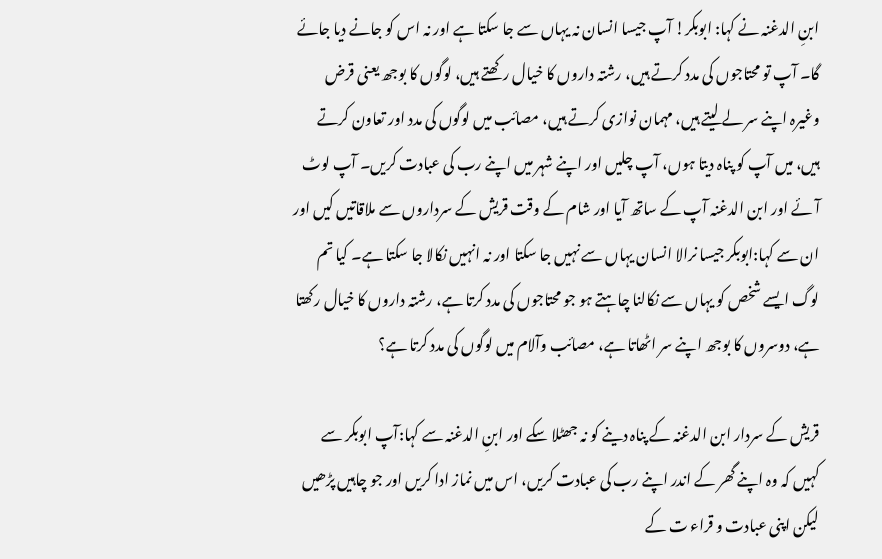ابنِ الدغنہ نے کہا: ابوبکر! آپ جیسا انسان نہ یہاں سے جا سکتا ہے اور نہ اس کو جانے دیا جائے گا۔ آپ تو محتاجوں کی مدد کرتے ہیں، رشتہ داروں کا خیال رکھتے ہیں، لوگوں کا بوجھ یعنی قرض وغیرہ اپنے سر لے لیتے ہیں، مہمان نوازی کرتے ہیں، مصائب میں لوگوں کی مدد اور تعاون کرتے ہیں، میں آپ کو پناہ دیتا ہوں، آپ چلیں اور اپنے شہر میں اپنے رب کی عبادت کریں۔ آپ لوٹ آئے اور ابن الدغنہ آپ کے ساتھ آیا اور شام کے وقت قریش کے سرداروں سے ملاقاتیں کیں اور ان سے کہا:ابوبکر جیسا نرالا انسان یہاں سے نہیں جا سکتا اور نہ انہیں نکالا جا سکتا ہے۔ کیا تم لوگ ایسے شخص کو یہاں سے نکالنا چاہتے ہو جو محتاجوں کی مدد کرتا ہے، رشتہ داروں کا خیال رکھتا ہے، دوسروں کا بوجھ اپنے سر اٹھاتا ہے، مصائب وآلام میں لوگوں کی مدد کرتا ہے؟

قریش کے سردار ابن الدغنہ کے پناہ دینے کو نہ جھٹلا سکے اور ابنِ الدغنہ سے کہا:آپ ابوبکر سے کہیں کہ وہ اپنے گھر کے اندر اپنے رب کی عبادت کریں، اس میں نماز ادا کریں اور جو چاہیں پڑھیں لیکن اپنی عبادت و قراء ت کے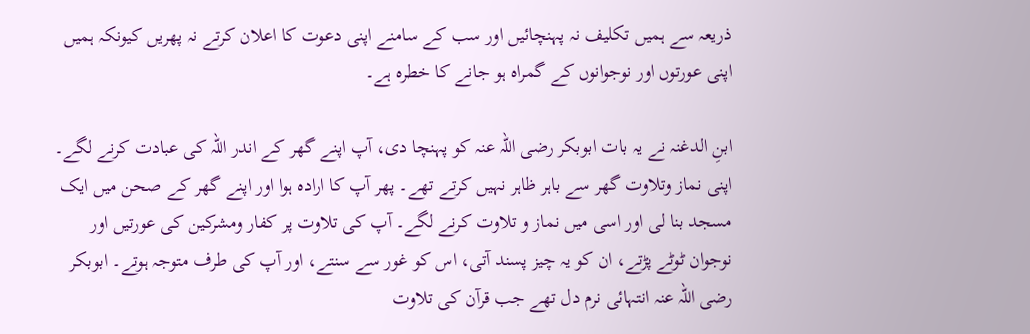ذریعہ سے ہمیں تکلیف نہ پہنچائیں اور سب کے سامنے اپنی دعوت کا اعلان کرتے نہ پھریں کیونکہ ہمیں اپنی عورتوں اور نوجوانوں کے گمراہ ہو جانے کا خطرہ ہے۔

ابنِ الدغنہ نے یہ بات ابوبکر رضی اللہ عنہ کو پہنچا دی، آپ اپنے گھر کے اندر اللہ کی عبادت کرنے لگے۔ اپنی نماز وتلاوت گھر سے باہر ظاہر نہیں کرتے تھے۔ پھر آپ کا ارادہ ہوا اور اپنے گھر کے صحن میں ایک مسجد بنا لی اور اسی میں نماز و تلاوت کرنے لگے۔ آپ کی تلاوت پر کفار ومشرکین کی عورتیں اور نوجوان ٹوٹے پڑتے، ان کو یہ چیز پسند آتی، اس کو غور سے سنتے، اور آپ کی طرف متوجہ ہوتے۔ ابوبکر رضی اللہ عنہ انتہائی نرم دل تھے جب قرآن کی تلاوت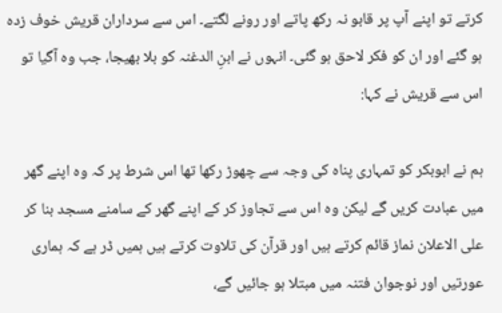کرتے تو اپنے آپ پر قابو نہ رکھ پاتے اور رونے لگتے۔ اس سے سرداران قریش خوف زدہ ہو گئے اور ان کو فکر لاحق ہو گئی۔ انہوں نے ابنِ الدغنہ کو بلا بھیجا، جب وہ آگیا تو اس سے قریش نے کہا:

ہم نے ابوبکر کو تمہاری پناہ کی وجہ سے چھوڑ رکھا تھا اس شرط پر کہ وہ اپنے گھر میں عبادت کریں گے لیکن وہ اس سے تجاوز کر کے اپنے گھر کے سامنے مسجد بنا کر علی الاعلان نماز قائم کرتے ہیں اور قرآن کی تلاوت کرتے ہیں ہمیں ڈر ہے کہ ہماری عورتیں اور نوجوان فتنہ میں مبتلا ہو جائیں گے،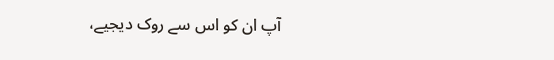آپ ان کو اس سے روک دیجیے،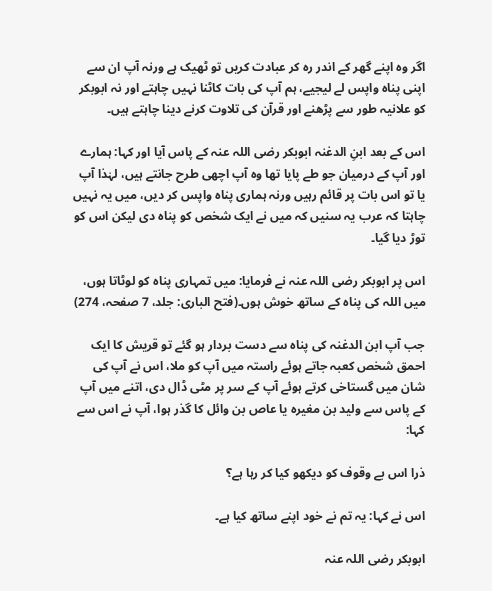اگر وہ اپنے گھر کے اندر رہ کر عبادت کریں تو ٹھیک ہے ورنہ آپ ان سے اپنی پناہ واپس لے لیجیے، ہم آپ کی بات کاٹنا نہیں چاہتے اور نہ ابوبکر کو علانیہ طور سے پڑھنے اور قرآن کی تلاوت کرنے دینا چاہتے ہیں۔

اس کے بعد ابنِ الدغنہ ابوبکر رضی اللہ عنہ کے پاس آیا اور کہا: ہمارے اور آپ کے درمیان جو طے پایا تھا وہ آپ اچھی طرح جانتے ہیں، لہٰذا آپ یا تو اس بات پر قائم رہیں ورنہ ہماری پناہ واپس کر دیں، میں یہ نہیں چاہتا کہ عرب یہ سنیں کہ میں نے ایک شخص کو پناہ دی لیکن اس کو توڑ دیا گیا۔

اس پر ابوبکر رضی اللہ عنہ نے فرمایا: میں تمہاری پناہ کو لوٹاتا ہوں، میں اللہ کی پناہ کے ساتھ خوش ہوں۔(فتح الباری: جلد، 7 صفحہ، 274)

جب آپ ابن الدغنہ کی پناہ سے دست بردار ہو گئے تو قریش کا ایک احمق شخص کعبہ جاتے ہوئے راستہ میں آپ کو ملا، اس نے آپ کی شان میں گستاخی کرتے ہوئے آپ کے سر پر مٹی ڈال دی، اتنے میں آپ کے پاس سے ولید بن مغیرہ یا عاص بن وائل کا گذر ہوا، آپ نے اس سے کہا:

ذرا اس بے وقوف کو دیکھو کیا کر رہا ہے؟

اس نے کہا: یہ تم نے خود اپنے ساتھ کیا ہے۔

ابوبکر رضی اللہ عنہ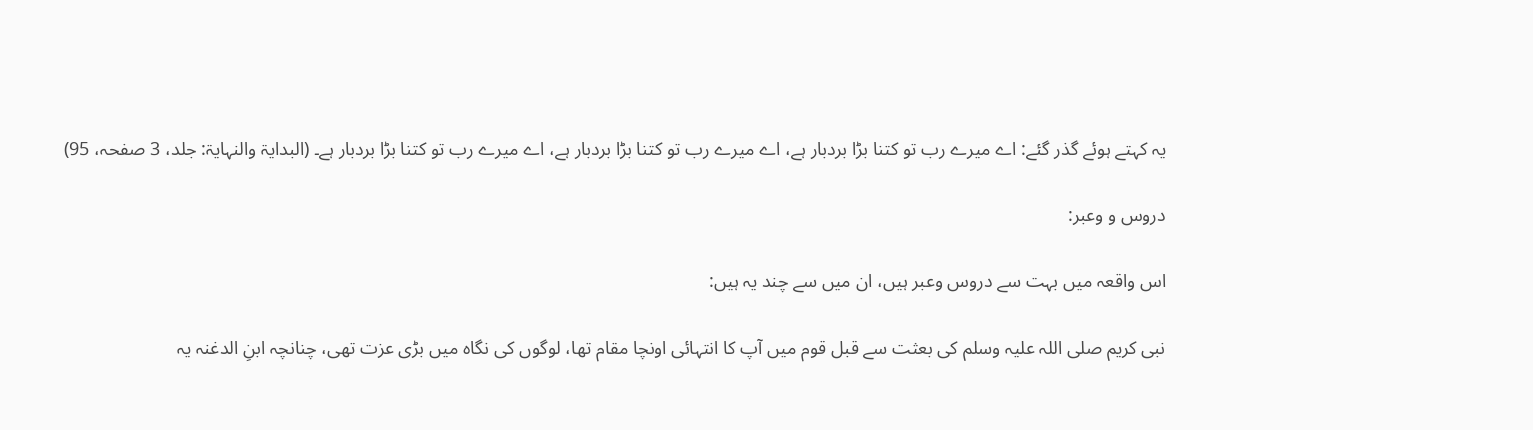یہ کہتے ہوئے گذر گئے: اے میرے رب تو کتنا بڑا بردبار ہے، اے میرے رب تو کتنا بڑا بردبار ہے، اے میرے رب تو کتنا بڑا بردبار ہے۔ (البدایۃ والنہایۃ: جلد، 3 صفحہ، 95)

دروس و وعبر:

اس واقعہ میں بہت سے دروس وعبر ہیں، ان میں سے چند یہ ہیں:

نبی کریم صلی اللہ علیہ وسلم کی بعثت سے قبل قوم میں آپ کا انتہائی اونچا مقام تھا، لوگوں کی نگاہ میں بڑی عزت تھی، چنانچہ ابنِ الدغنہ یہ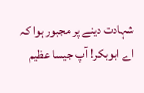شہادت دینے پر مجبور ہوا کہ اے ابوبکر! آپ جیسا عظیم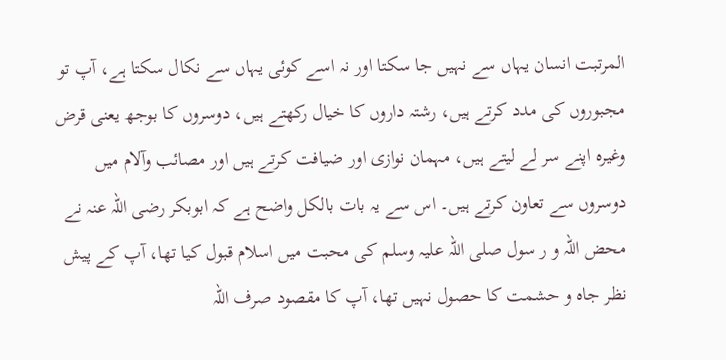المرتبت انسان یہاں سے نہیں جا سکتا اور نہ اسے کوئی یہاں سے نکال سکتا ہے، آپ تو مجبوروں کی مدد کرتے ہیں، رشتہ داروں کا خیال رکھتے ہیں، دوسروں کا بوجھ یعنی قرض وغیرہ اپنے سر لے لیتے ہیں، مہمان نوازی اور ضیافت کرتے ہیں اور مصائب وآلام میں دوسروں سے تعاون کرتے ہیں۔ اس سے یہ بات بالکل واضح ہے کہ ابوبکر رضی اللہ عنہ نے محض اللہ و ر سول صلی اللہ علیہ وسلم کی محبت میں اسلام قبول کیا تھا، آپ کے پیش نظر جاہ و حشمت کا حصول نہیں تھا، آپ کا مقصود صرف اللہ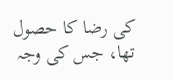کی رضا کا حصول تھا، جس کی وجہ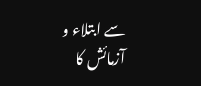سے ابتلاء و آزمائش کا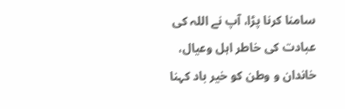سامنا کرنا پڑا، آپ نے اللہ کی عبادت کی خاطر اہل وعیال، خاندان و وطن کو خیر باد کہنا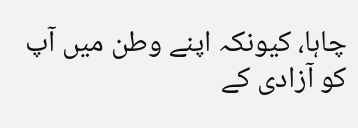چاہا، کیونکہ اپنے وطن میں آپ کو آزادی کے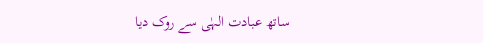ساتھ عبادت الہٰی سے روک دیا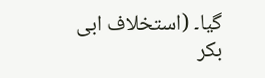گیا۔ (استخلاف ابی بکر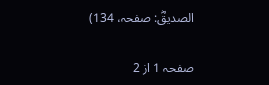الصدیقؓ: صفحہ، 134)

صفحہ 1 از 2